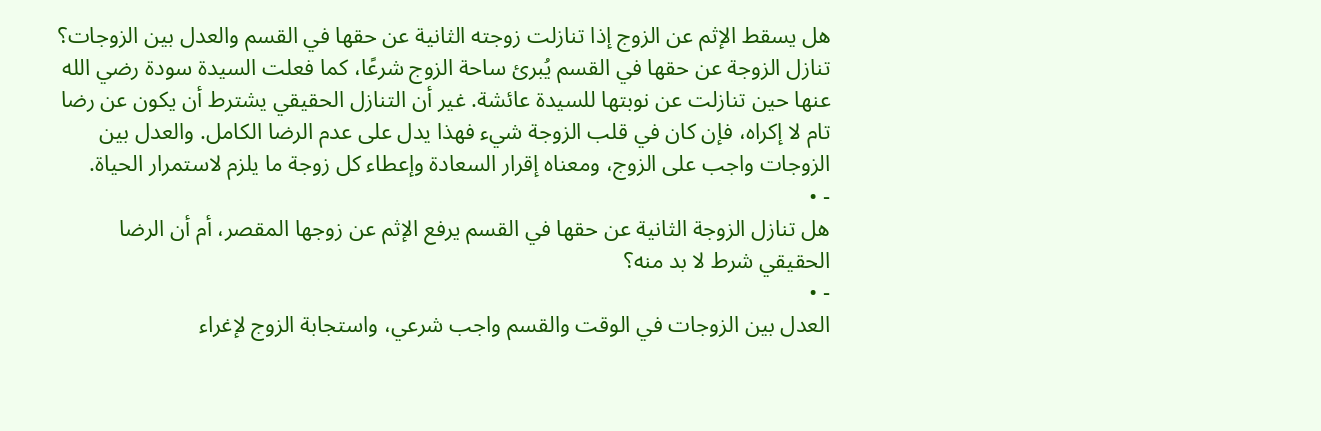هل يسقط الإثم عن الزوج إذا تنازلت زوجته الثانية عن حقها في القسم والعدل بين الزوجات؟
تنازل الزوجة عن حقها في القسم يُبرئ ساحة الزوج شرعًا، كما فعلت السيدة سودة رضي الله عنها حين تنازلت عن نوبتها للسيدة عائشة. غير أن التنازل الحقيقي يشترط أن يكون عن رضا تام لا إكراه، فإن كان في قلب الزوجة شيء فهذا يدل على عدم الرضا الكامل. والعدل بين الزوجات واجب على الزوج، ومعناه إقرار السعادة وإعطاء كل زوجة ما يلزم لاستمرار الحياة.
- •
هل تنازل الزوجة الثانية عن حقها في القسم يرفع الإثم عن زوجها المقصر، أم أن الرضا الحقيقي شرط لا بد منه؟
- •
العدل بين الزوجات في الوقت والقسم واجب شرعي، واستجابة الزوج لإغراء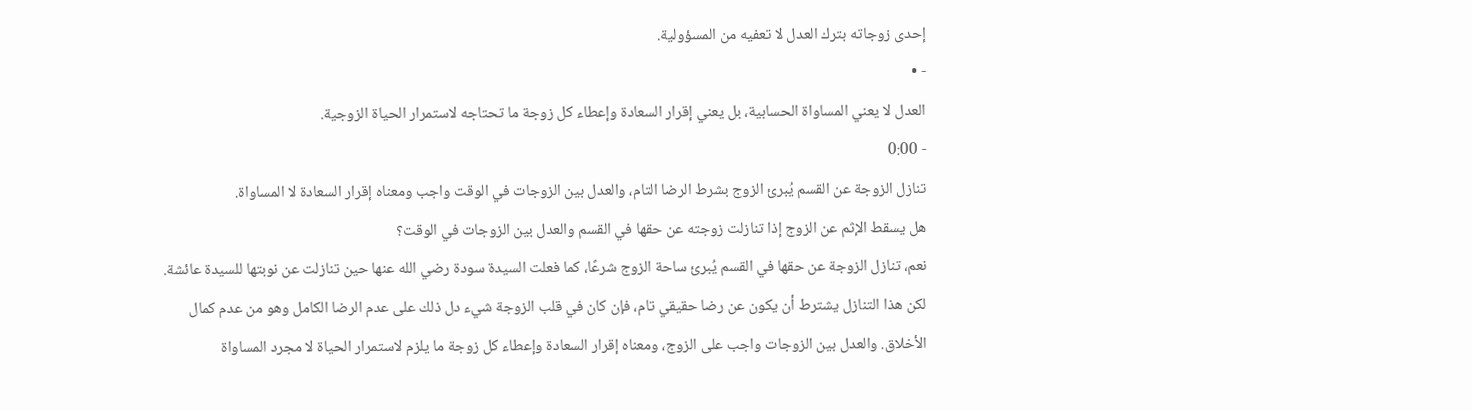إحدى زوجاته بترك العدل لا تعفيه من المسؤولية.
- •
العدل لا يعني المساواة الحسابية، بل يعني إقرار السعادة وإعطاء كل زوجة ما تحتاجه لاستمرار الحياة الزوجية.
- 0:00
تنازل الزوجة عن القسم يُبرئ الزوج بشرط الرضا التام، والعدل بين الزوجات في الوقت واجب ومعناه إقرار السعادة لا المساواة.
هل يسقط الإثم عن الزوج إذا تنازلت زوجته عن حقها في القسم والعدل بين الزوجات في الوقت؟
نعم، تنازل الزوجة عن حقها في القسم يُبرئ ساحة الزوج شرعًا، كما فعلت السيدة سودة رضي الله عنها حين تنازلت عن نوبتها للسيدة عائشة. لكن هذا التنازل يشترط أن يكون عن رضا حقيقي تام، فإن كان في قلب الزوجة شيء دل ذلك على عدم الرضا الكامل وهو من عدم كمال الأخلاق. والعدل بين الزوجات واجب على الزوج، ومعناه إقرار السعادة وإعطاء كل زوجة ما يلزم لاستمرار الحياة لا مجرد المساواة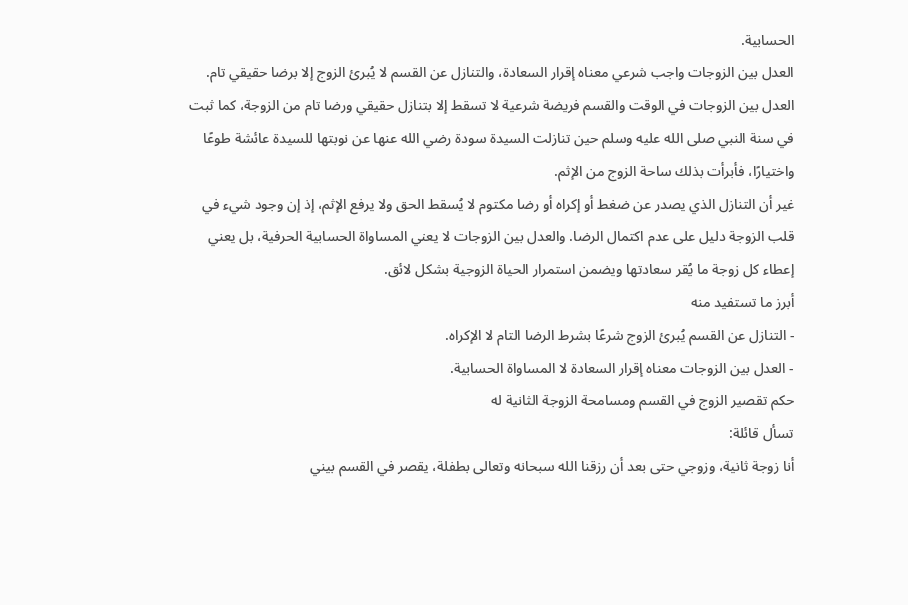الحسابية.
العدل بين الزوجات واجب شرعي معناه إقرار السعادة، والتنازل عن القسم لا يُبرئ الزوج إلا برضا حقيقي تام.
العدل بين الزوجات في الوقت والقسم فريضة شرعية لا تسقط إلا بتنازل حقيقي ورضا تام من الزوجة، كما ثبت في سنة النبي صلى الله عليه وسلم حين تنازلت السيدة سودة رضي الله عنها عن نوبتها للسيدة عائشة طوعًا واختيارًا، فأبرأت بذلك ساحة الزوج من الإثم.
غير أن التنازل الذي يصدر عن ضغط أو إكراه أو رضا مكتوم لا يُسقط الحق ولا يرفع الإثم، إذ إن وجود شيء في قلب الزوجة دليل على عدم اكتمال الرضا. والعدل بين الزوجات لا يعني المساواة الحسابية الحرفية، بل يعني إعطاء كل زوجة ما يُقر سعادتها ويضمن استمرار الحياة الزوجية بشكل لائق.
أبرز ما تستفيد منه
- التنازل عن القسم يُبرئ الزوج شرعًا بشرط الرضا التام لا الإكراه.
- العدل بين الزوجات معناه إقرار السعادة لا المساواة الحسابية.
حكم تقصير الزوج في القسم ومسامحة الزوجة الثانية له
تسأل قائلة:
أنا زوجة ثانية، وزوجي حتى بعد أن رزقنا الله سبحانه وتعالى بطفلة، يقصر في القسم بيني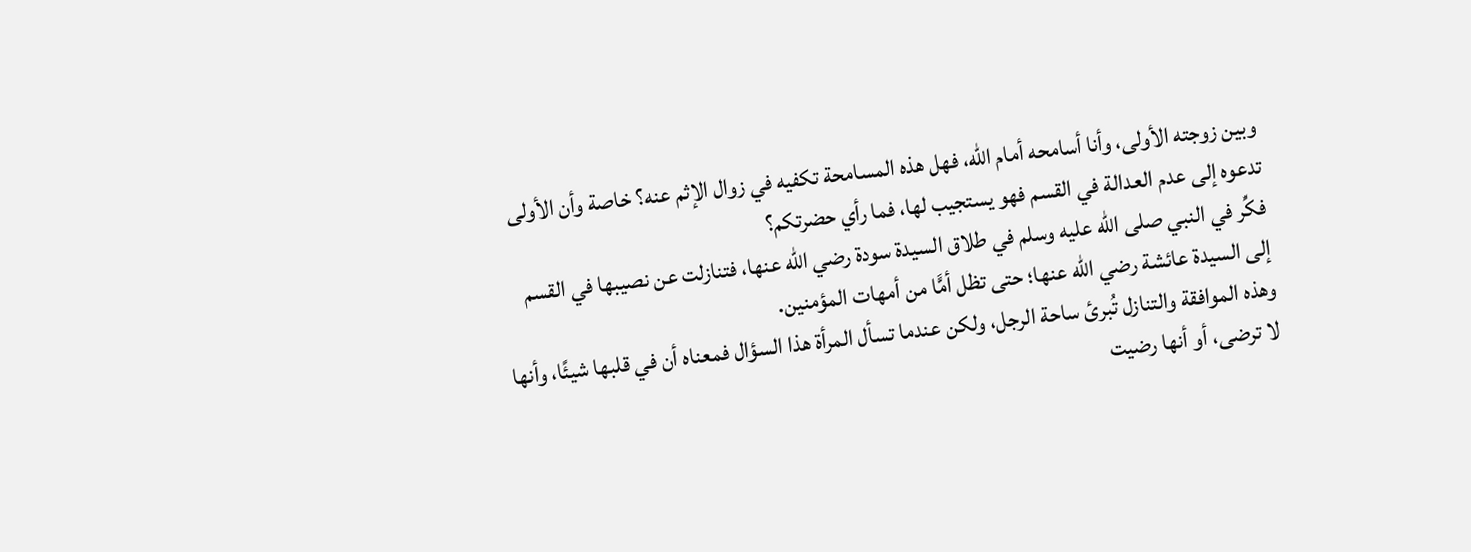وبين زوجته الأولى، وأنا أسامحه أمام الله، فهل هذه المسامحة تكفيه في زوال الإثم عنه؟ خاصة وأن الأولى تدعوه إلى عدم العدالة في القسم فهو يستجيب لها، فما رأي حضرتكم؟
فكِّر في النبي صلى الله عليه وسلم في طلاق السيدة سودة رضي الله عنها، فتنازلت عن نصيبها في القسم إلى السيدة عائشة رضي الله عنها؛ حتى تظل أمًّا من أمهات المؤمنين.
وهذه الموافقة والتنازل تُبرئ ساحة الرجل، ولكن عندما تسأل المرأة هذا السؤال فمعناه أن في قلبها شيئًا، وأنها لا ترضى، أو أنها رضيت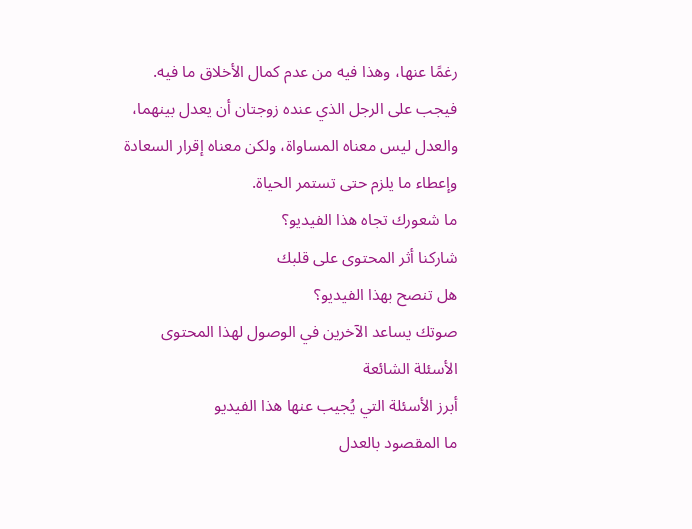رغمًا عنها، وهذا فيه من عدم كمال الأخلاق ما فيه.
فيجب على الرجل الذي عنده زوجتان أن يعدل بينهما، والعدل ليس معناه المساواة، ولكن معناه إقرار السعادة وإعطاء ما يلزم حتى تستمر الحياة.
ما شعورك تجاه هذا الفيديو؟
شاركنا أثر المحتوى على قلبك
هل تنصح بهذا الفيديو؟
صوتك يساعد الآخرين في الوصول لهذا المحتوى
الأسئلة الشائعة
أبرز الأسئلة التي يُجيب عنها هذا الفيديو
ما المقصود بالعدل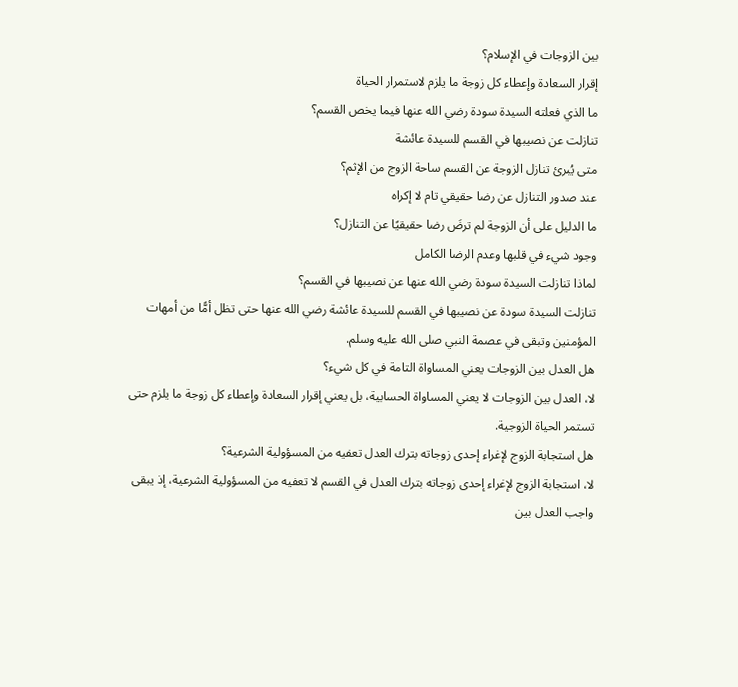بين الزوجات في الإسلام؟
إقرار السعادة وإعطاء كل زوجة ما يلزم لاستمرار الحياة
ما الذي فعلته السيدة سودة رضي الله عنها فيما يخص القسم؟
تنازلت عن نصيبها في القسم للسيدة عائشة
متى يُبرئ تنازل الزوجة عن القسم ساحة الزوج من الإثم؟
عند صدور التنازل عن رضا حقيقي تام لا إكراه
ما الدليل على أن الزوجة لم ترضَ رضا حقيقيًا عن التنازل؟
وجود شيء في قلبها وعدم الرضا الكامل
لماذا تنازلت السيدة سودة رضي الله عنها عن نصيبها في القسم؟
تنازلت السيدة سودة عن نصيبها في القسم للسيدة عائشة رضي الله عنها حتى تظل أمًّا من أمهات المؤمنين وتبقى في عصمة النبي صلى الله عليه وسلم.
هل العدل بين الزوجات يعني المساواة التامة في كل شيء؟
لا، العدل بين الزوجات لا يعني المساواة الحسابية، بل يعني إقرار السعادة وإعطاء كل زوجة ما يلزم حتى تستمر الحياة الزوجية.
هل استجابة الزوج لإغراء إحدى زوجاته بترك العدل تعفيه من المسؤولية الشرعية؟
لا، استجابة الزوج لإغراء إحدى زوجاته بترك العدل في القسم لا تعفيه من المسؤولية الشرعية، إذ يبقى واجب العدل بين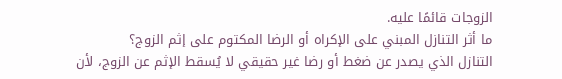الزوجات قائمًا عليه.
ما أثر التنازل المبني على الإكراه أو الرضا المكتوم على إثم الزوج؟
التنازل الذي يصدر عن ضغط أو رضا غير حقيقي لا يُسقط الإثم عن الزوج، لأن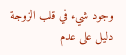وجود شيء في قلب الزوجة دليل على عدم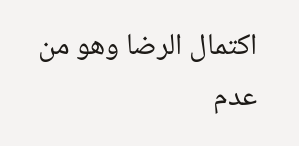اكتمال الرضا وهو من عدم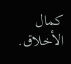كمال الأخلاق.